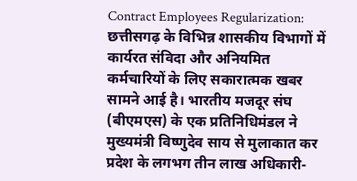Contract Employees Regularization: छत्तीसगढ़ के विभिन्न शासकीय विभागों में कार्यरत संविदा और अनियमित कर्मचारियों के लिए सकारात्मक खबर सामने आई है। भारतीय मजदूर संघ (बीएमएस) के एक प्रतिनिधिमंडल ने मुख्यमंत्री विष्णुदेव साय से मुलाकात कर प्रदेश के लगभग तीन लाख अधिकारी-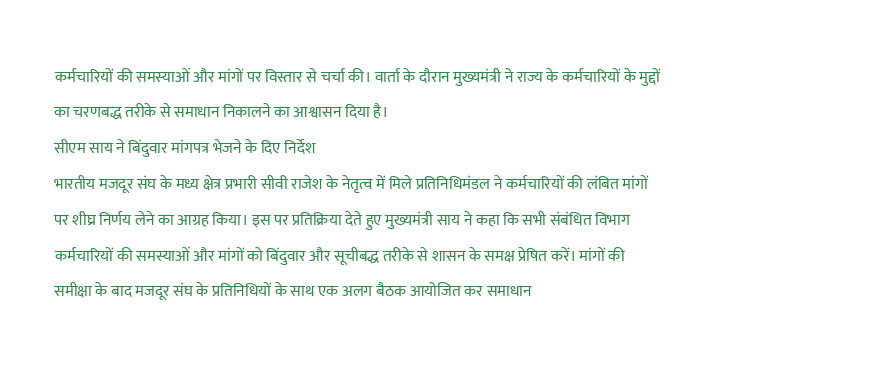कर्मचारियों की समस्याओं और मांगों पर विस्तार से चर्चा की। वार्ता के दौरान मुख्यमंत्री ने राज्य के कर्मचारियों के मुद्दों का चरणबद्ध तरीके से समाधान निकालने का आश्वासन दिया है।
सीएम साय ने बिंदुवार मांगपत्र भेजने के दिए निर्देश
भारतीय मजदूर संघ के मध्य क्षेत्र प्रभारी सीवी राजेश के नेतृत्व में मिले प्रतिनिधिमंडल ने कर्मचारियों की लंबित मांगों पर शीघ्र निर्णय लेने का आग्रह किया। इस पर प्रतिक्रिया देते हुए मुख्यमंत्री साय ने कहा कि सभी संबंधित विभाग कर्मचारियों की समस्याओं और मांगों को बिंदुवार और सूचीबद्ध तरीके से शासन के समक्ष प्रेषित करें। मांगों की समीक्षा के बाद मजदूर संघ के प्रतिनिधियों के साथ एक अलग बैठक आयोजित कर समाधान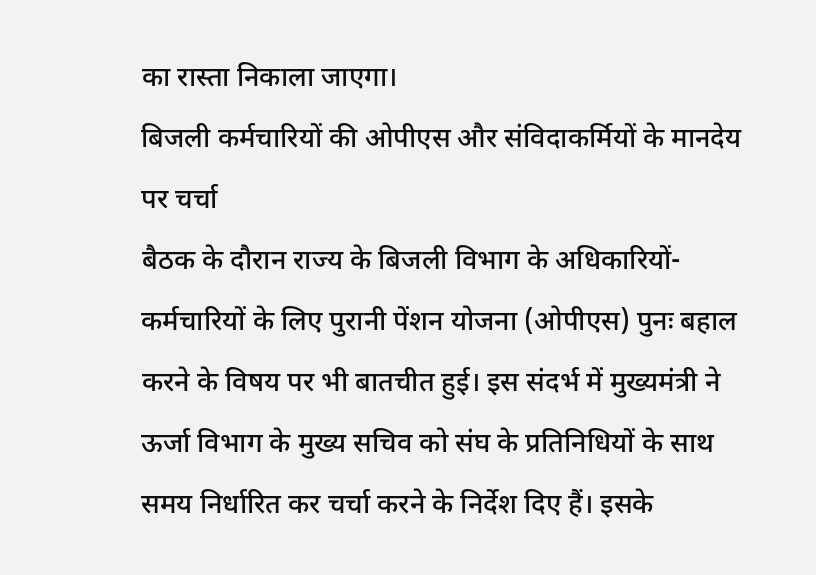का रास्ता निकाला जाएगा।
बिजली कर्मचारियों की ओपीएस और संविदाकर्मियों के मानदेय पर चर्चा
बैठक के दौरान राज्य के बिजली विभाग के अधिकारियों-कर्मचारियों के लिए पुरानी पेंशन योजना (ओपीएस) पुनः बहाल करने के विषय पर भी बातचीत हुई। इस संदर्भ में मुख्यमंत्री ने ऊर्जा विभाग के मुख्य सचिव को संघ के प्रतिनिधियों के साथ समय निर्धारित कर चर्चा करने के निर्देश दिए हैं। इसके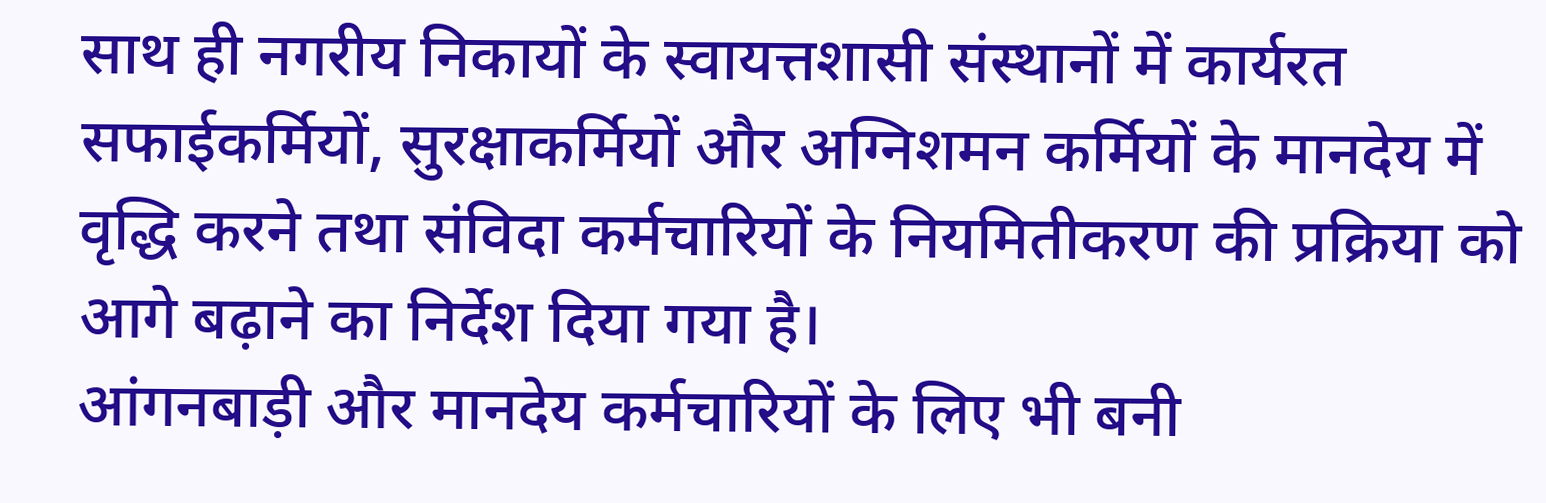साथ ही नगरीय निकायों के स्वायत्तशासी संस्थानों में कार्यरत सफाईकर्मियों, सुरक्षाकर्मियों और अग्निशमन कर्मियों के मानदेय में वृद्धि करने तथा संविदा कर्मचारियों के नियमितीकरण की प्रक्रिया को आगे बढ़ाने का निर्देश दिया गया है।
आंगनबाड़ी और मानदेय कर्मचारियों के लिए भी बनी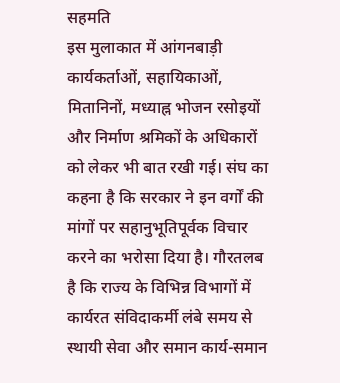सहमति
इस मुलाकात में आंगनबाड़ी कार्यकर्ताओं, सहायिकाओं, मितानिनों, मध्याह्न भोजन रसोइयों और निर्माण श्रमिकों के अधिकारों को लेकर भी बात रखी गई। संघ का कहना है कि सरकार ने इन वर्गों की मांगों पर सहानुभूतिपूर्वक विचार करने का भरोसा दिया है। गौरतलब है कि राज्य के विभिन्न विभागों में कार्यरत संविदाकर्मी लंबे समय से स्थायी सेवा और समान कार्य-समान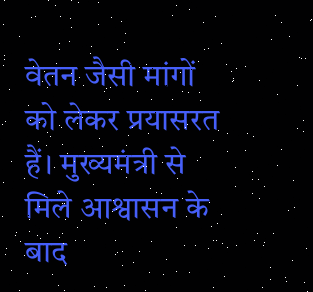वेतन जैसी मांगों को लेकर प्रयासरत हैं। मुख्यमंत्री से मिले आश्वासन के बाद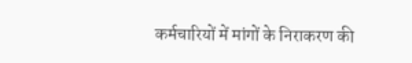कर्मचारियों में मांगों के निराकरण की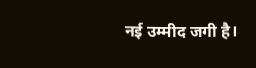नई उम्मीद जगी है।